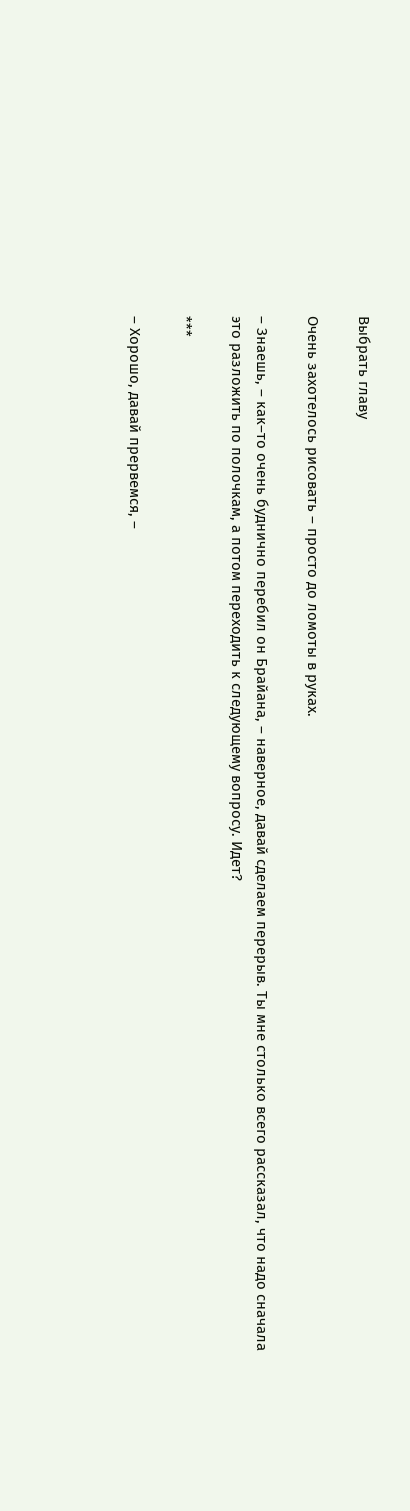Выбрать главу

Очень захотелось рисовать – просто до ломоты в руках.

– Знаешь, – как–то очень буднично перебил он Брайана, – наверное, давай сделаем перерыв. Ты мне столько всего рассказал, что надо сначала это разложить по полочкам, а потом переходить к следующему вопросу. Идет?

***

– Хорошо, давай прервемся, –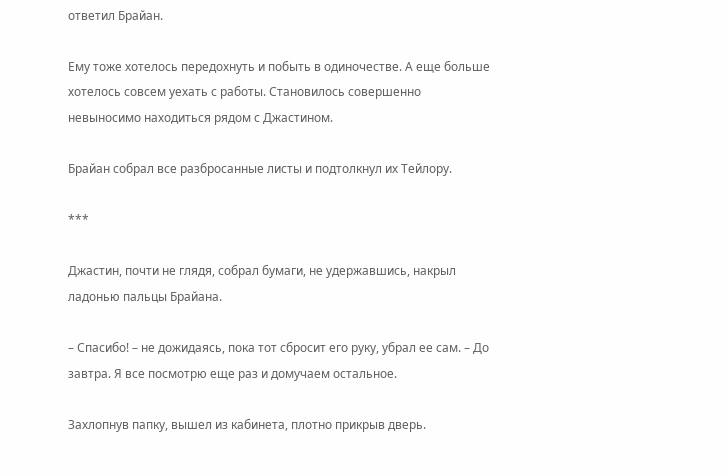ответил Брайан.

Ему тоже хотелось передохнуть и побыть в одиночестве. А еще больше хотелось совсем уехать с работы. Становилось совершенно невыносимо находиться рядом с Джастином.

Брайан собрал все разбросанные листы и подтолкнул их Тейлору.

***

Джастин, почти не глядя, собрал бумаги, не удержавшись, накрыл ладонью пальцы Брайана.

– Спасибо! – не дожидаясь, пока тот сбросит его руку, убрал ее сам. – До завтра. Я все посмотрю еще раз и домучаем остальное.

Захлопнув папку, вышел из кабинета, плотно прикрыв дверь.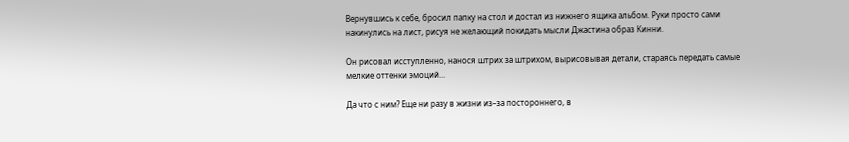Вернувшись к себе, бросил папку на стол и достал из нижнего ящика альбом. Руки просто сами накинулись на лист, рисуя не желающий покидать мысли Джастина образ Кинни.

Он рисовал исступленно, нанося штрих за штрихом, вырисовывая детали, стараясь передать самые мелкие оттенки эмоций...

Да что с ним? Еще ни разу в жизни из–за постороннего, в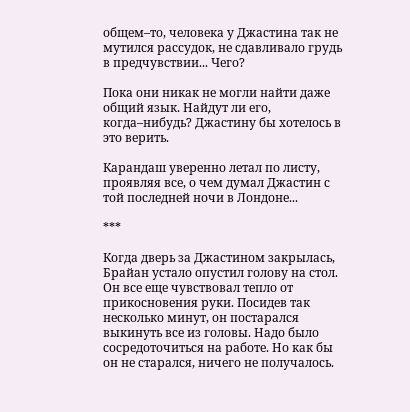общем–то, человека у Джастина так не мутился рассудок, не сдавливало грудь в предчувствии... Чего?

Пока они никак не могли найти даже общий язык. Найдут ли его, когда–нибудь? Джастину бы хотелось в это верить.

Карандаш уверенно летал по листу, проявляя все, о чем думал Джастин с той последней ночи в Лондоне...

***

Когда дверь за Джастином закрылась, Брайан устало опустил голову на стол. Он все еще чувствовал тепло от прикосновения руки. Посидев так несколько минут, он постарался выкинуть все из головы. Надо было сосредоточиться на работе. Но как бы он не старался, ничего не получалось.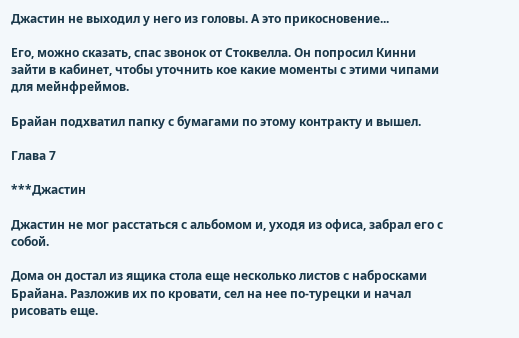Джастин не выходил у него из головы. А это прикосновение...

Его, можно сказать, спас звонок от Стоквелла. Он попросил Кинни зайти в кабинет, чтобы уточнить кое какие моменты с этими чипами для мейнфреймов.

Брайан подхватил папку с бумагами по этому контракту и вышел.

Глава 7

***Джастин

Джастин не мог расстаться с альбомом и, уходя из офиса, забрал его с собой.

Дома он достал из ящика стола еще несколько листов с набросками Брайана. Разложив их по кровати, сел на нее по-турецки и начал рисовать еще.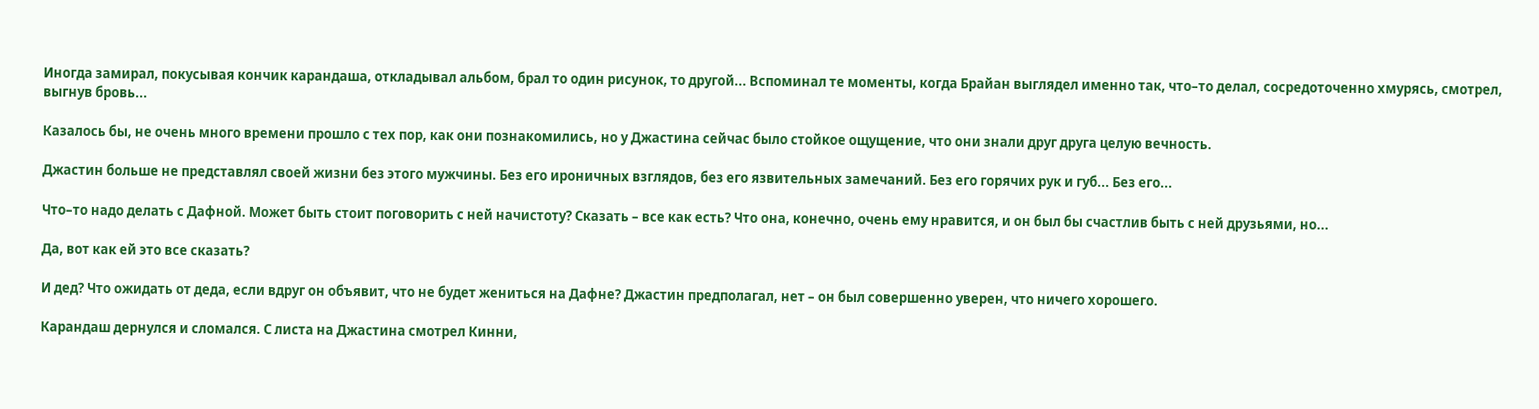Иногда замирал, покусывая кончик карандаша, откладывал альбом, брал то один рисунок, то другой... Вспоминал те моменты, когда Брайан выглядел именно так, что–то делал, сосредоточенно хмурясь, смотрел, выгнув бровь...

Казалось бы, не очень много времени прошло с тех пор, как они познакомились, но у Джастина сейчас было стойкое ощущение, что они знали друг друга целую вечность.

Джастин больше не представлял своей жизни без этого мужчины. Без его ироничных взглядов, без его язвительных замечаний. Без его горячих рук и губ... Без его...

Что–то надо делать с Дафной. Может быть стоит поговорить с ней начистоту? Сказать – все как есть? Что она, конечно, очень ему нравится, и он был бы счастлив быть с ней друзьями, но...

Да, вот как ей это все сказать?

И дед? Что ожидать от деда, если вдруг он объявит, что не будет жениться на Дафне? Джастин предполагал, нет – он был совершенно уверен, что ничего хорошего.

Карандаш дернулся и сломался. С листа на Джастина смотрел Кинни,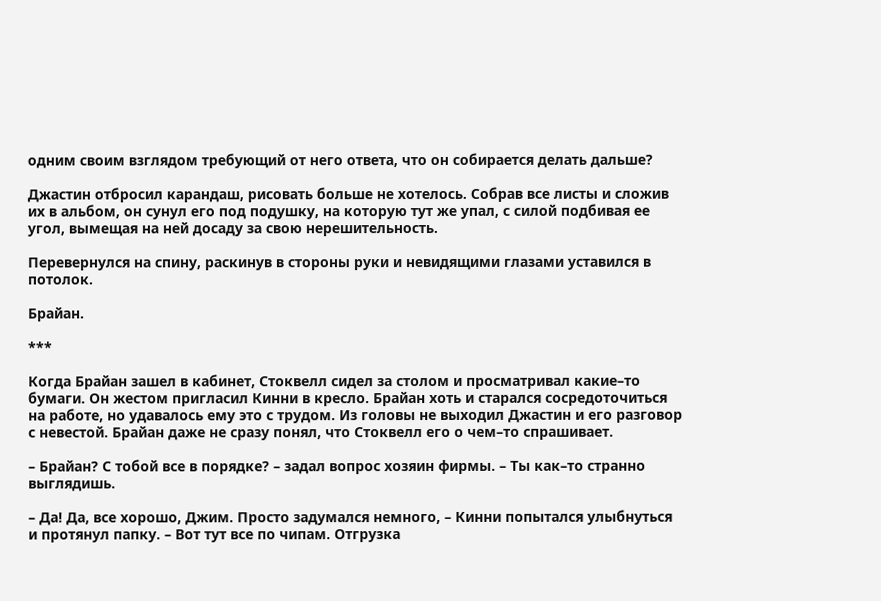одним своим взглядом требующий от него ответа, что он собирается делать дальше?

Джастин отбросил карандаш, рисовать больше не хотелось. Собрав все листы и сложив их в альбом, он сунул его под подушку, на которую тут же упал, с силой подбивая ее угол, вымещая на ней досаду за свою нерешительность.

Перевернулся на спину, раскинув в стороны руки и невидящими глазами уставился в потолок.

Брайан.

***

Когда Брайан зашел в кабинет, Стоквелл сидел за столом и просматривал какие–то бумаги. Он жестом пригласил Кинни в кресло. Брайан хоть и старался сосредоточиться на работе, но удавалось ему это с трудом. Из головы не выходил Джастин и его разговор с невестой. Брайан даже не сразу понял, что Стоквелл его о чем–то спрашивает.

– Брайан? С тобой все в порядке? – задал вопрос хозяин фирмы. – Ты как–то странно выглядишь.

– Да! Да, все хорошо, Джим. Просто задумался немного, – Кинни попытался улыбнуться и протянул папку. – Вот тут все по чипам. Отгрузка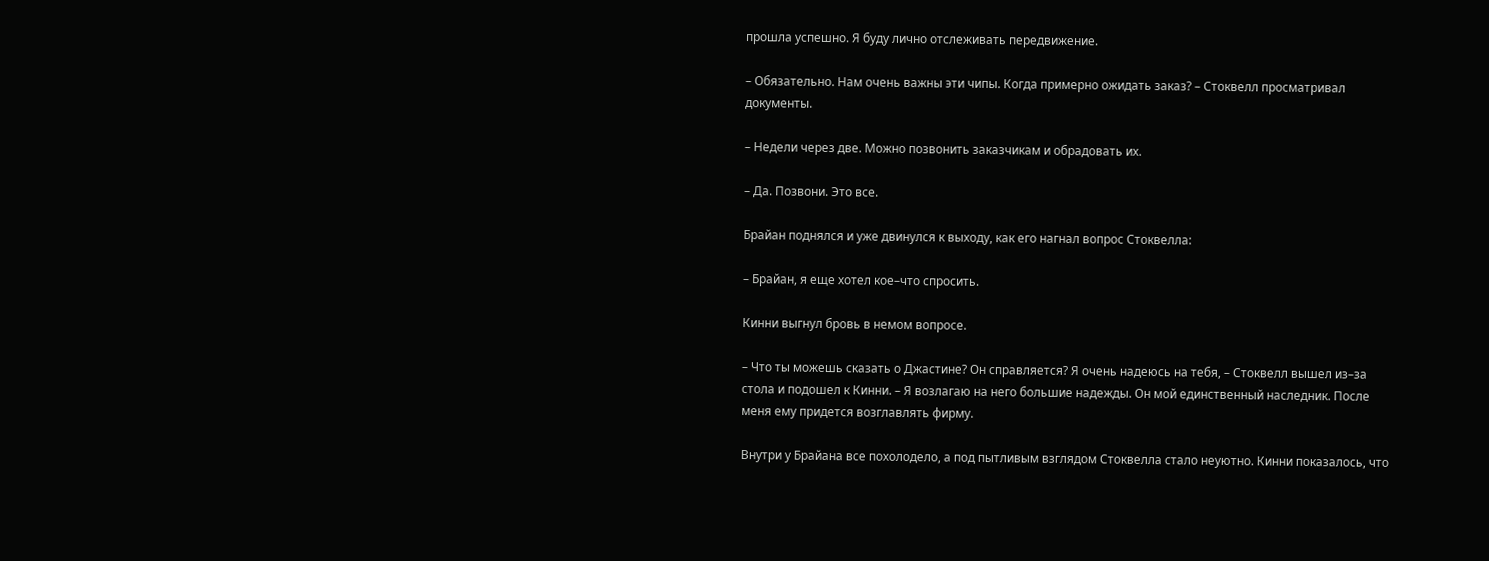прошла успешно. Я буду лично отслеживать передвижение.

– Обязательно. Нам очень важны эти чипы. Когда примерно ожидать заказ? – Стоквелл просматривал документы.

– Недели через две. Можно позвонить заказчикам и обрадовать их.

– Да. Позвони. Это все.

Брайан поднялся и уже двинулся к выходу, как его нагнал вопрос Стоквелла:

– Брайан, я еще хотел кое–что спросить.

Кинни выгнул бровь в немом вопросе.

– Что ты можешь сказать о Джастине? Он справляется? Я очень надеюсь на тебя, – Стоквелл вышел из–за стола и подошел к Кинни. – Я возлагаю на него большие надежды. Он мой единственный наследник. После меня ему придется возглавлять фирму.

Внутри у Брайана все похолодело, а под пытливым взглядом Стоквелла стало неуютно. Кинни показалось, что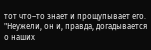тот что–то знает и прощупывает его. "Неужели, он и, правда, догадывается о наших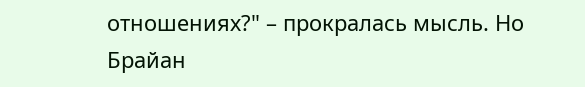отношениях?" – прокралась мысль. Но Брайан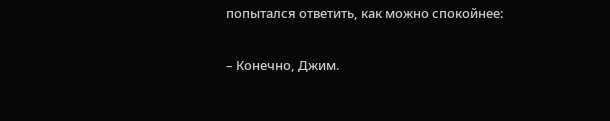попытался ответить, как можно спокойнее:

– Конечно, Джим.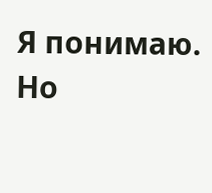Я понимаю. Но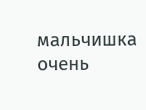мальчишка очень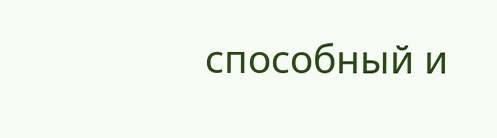способный и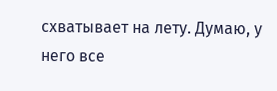схватывает на лету. Думаю, у него все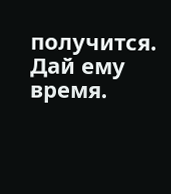получится. Дай ему время.